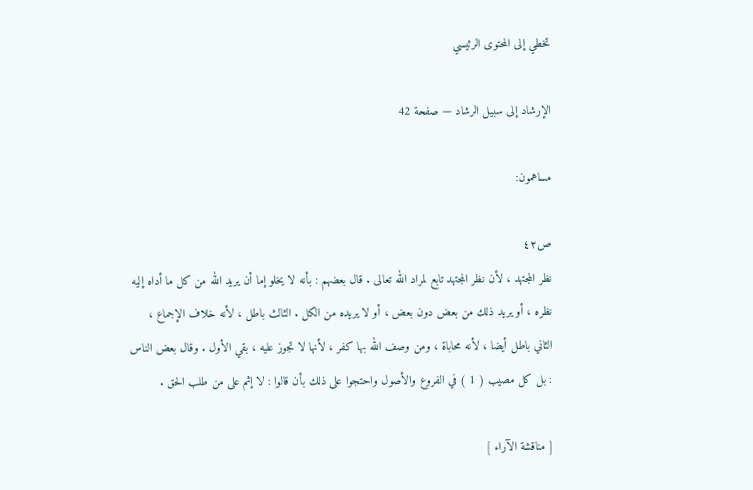تخطي إلى المحتوى الرئيسي

الإرشاد إلى سبيل الرشاد — صفحة 42

مساهمون:

ص٤٢
نظر المجتهد ، لأن نظر المجتهد تابع لمراد الله تعالى . قال بعضهم : بأنه لا يخلو إما أن يريد الله من كل ما أداه إليه نظره ، أو يريد ذلك من بعض دون بعض ، أو لا يريده من الكل . الثالث باطل ، لأنه خلاف الإجماع ، الثاني باطل أيضا ، لأنه محاباة ، ومن وصف الله بها كفر ، لأنها لا تجوز عليه ، بقي الأول . وقال بعض الناس : بل كل مصيب ( 1 ) في الفروع والأصول واحتجوا على ذلك بأن قالوا : لا إثم على من طلب الحق .

[ مناقشة الآراء ]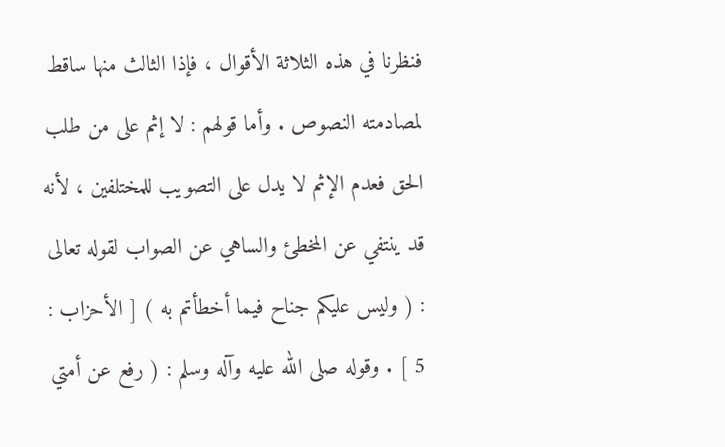فنظرنا في هذه الثلاثة الأقوال ، فإذا الثالث منها ساقط لمصادمته النصوص . وأما قولهم : لا إثم على من طلب الحق فعدم الإثم لا يدل على التصويب للمختلفين ، لأنه قد ينتفي عن المخطئ والساهي عن الصواب لقوله تعالى : ( وليس عليكم جناح فيما أخطأتم به ) [ الأحزاب : 5 ] . وقوله صلى الله عليه وآله وسلم : ( رفع عن أمتي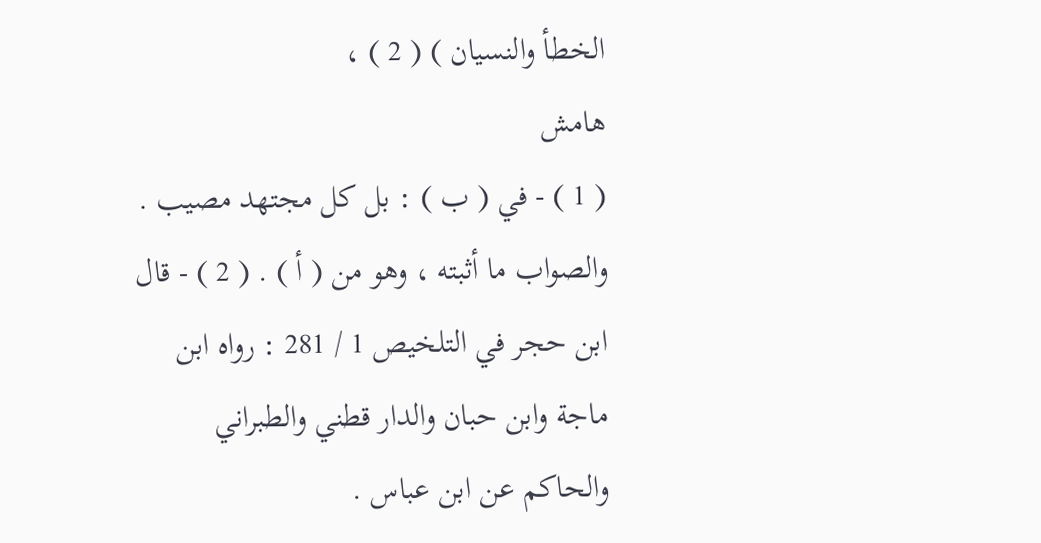الخطأ والنسيان ) ( 2 ) ،
هامش
( 1 ) - في ( ب ) : بل كل مجتهد مصيب . والصواب ما أثبته ، وهو من ( أ ) . ( 2 ) - قال ابن حجر في التلخيص 1 / 281 : رواه ابن ماجة وابن حبان والدار قطني والطبراني والحاكم عن ابن عباس .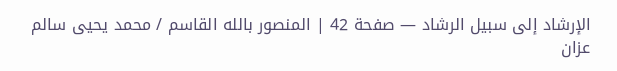الإرشاد إلى سبيل الرشاد — صفحة 42 | المنصور بالله القاسم / محمد يحيى سالم عزان